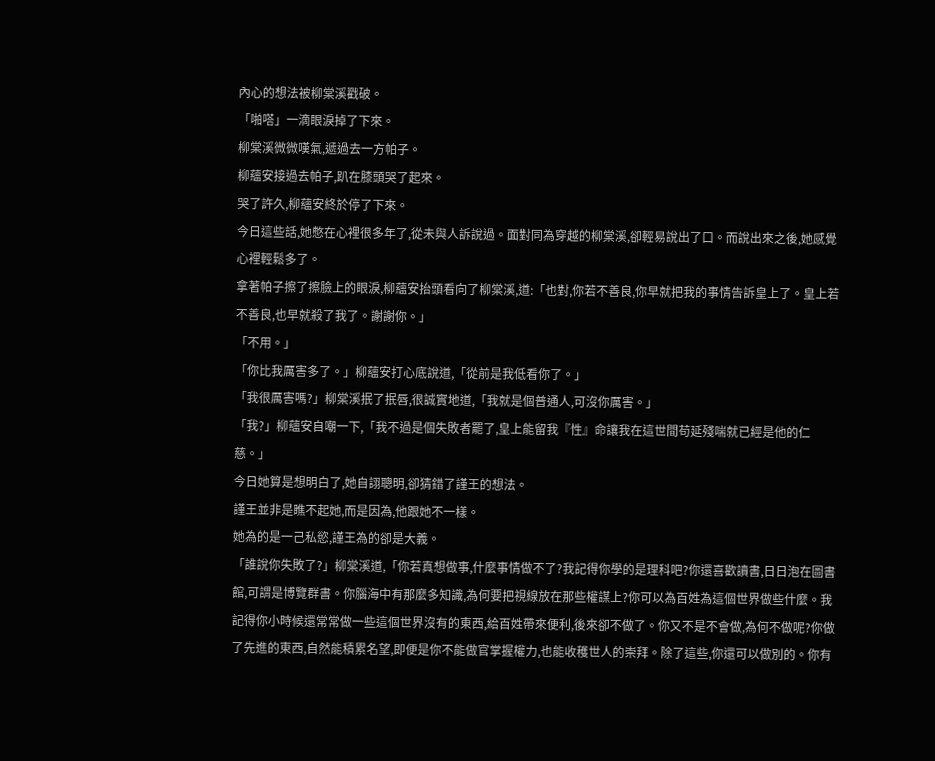內心的想法被柳棠溪戳破。
「啪嗒」一滴眼淚掉了下來。
柳棠溪微微嘆氣,遞過去一方帕子。
柳蘊安接過去帕子,趴在膝頭哭了起來。
哭了許久,柳蘊安終於停了下來。
今日這些話,她憋在心裡很多年了,從未與人訴說過。面對同為穿越的柳棠溪,卻輕易說出了口。而說出來之後,她感覺心裡輕鬆多了。
拿著帕子擦了擦臉上的眼淚,柳蘊安抬頭看向了柳棠溪,道:「也對,你若不善良,你早就把我的事情告訴皇上了。皇上若不善良,也早就殺了我了。謝謝你。」
「不用。」
「你比我厲害多了。」柳蘊安打心底說道,「從前是我低看你了。」
「我很厲害嗎?」柳棠溪抿了抿唇,很誠實地道,「我就是個普通人,可沒你厲害。」
「我?」柳蘊安自嘲一下,「我不過是個失敗者罷了,皇上能留我『性』命讓我在這世間苟延殘喘就已經是他的仁慈。」
今日她算是想明白了,她自詡聰明,卻猜錯了謹王的想法。
謹王並非是瞧不起她,而是因為,他跟她不一樣。
她為的是一己私慾,謹王為的卻是大義。
「誰說你失敗了?」柳棠溪道,「你若真想做事,什麼事情做不了?我記得你學的是理科吧?你還喜歡讀書,日日泡在圖書館,可謂是博覽群書。你腦海中有那麼多知識,為何要把視線放在那些權謀上?你可以為百姓為這個世界做些什麼。我記得你小時候還常常做一些這個世界沒有的東西,給百姓帶來便利,後來卻不做了。你又不是不會做,為何不做呢?你做了先進的東西,自然能積累名望,即便是你不能做官掌握權力,也能收穫世人的崇拜。除了這些,你還可以做別的。你有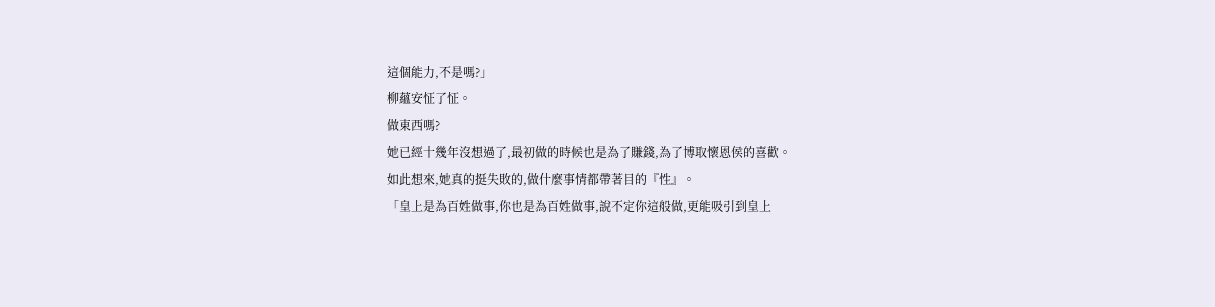這個能力,不是嗎?」
柳蘊安怔了怔。
做東西嗎?
她已經十幾年沒想過了,最初做的時候也是為了賺錢,為了博取懷恩侯的喜歡。
如此想來,她真的挺失敗的,做什麼事情都帶著目的『性』。
「皇上是為百姓做事,你也是為百姓做事,說不定你這般做,更能吸引到皇上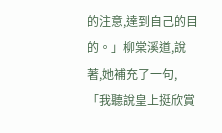的注意,達到自己的目的。」柳棠溪道,說著,她補充了一句,「我聽說皇上挺欣賞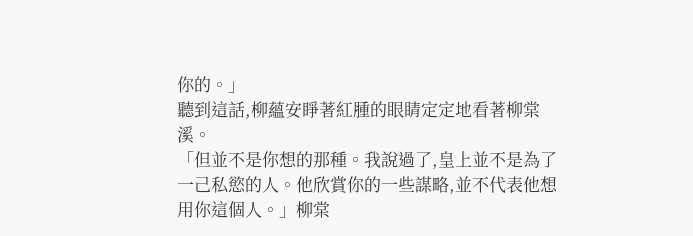你的。」
聽到這話,柳蘊安睜著紅腫的眼睛定定地看著柳棠溪。
「但並不是你想的那種。我說過了,皇上並不是為了一己私慾的人。他欣賞你的一些謀略,並不代表他想用你這個人。」柳棠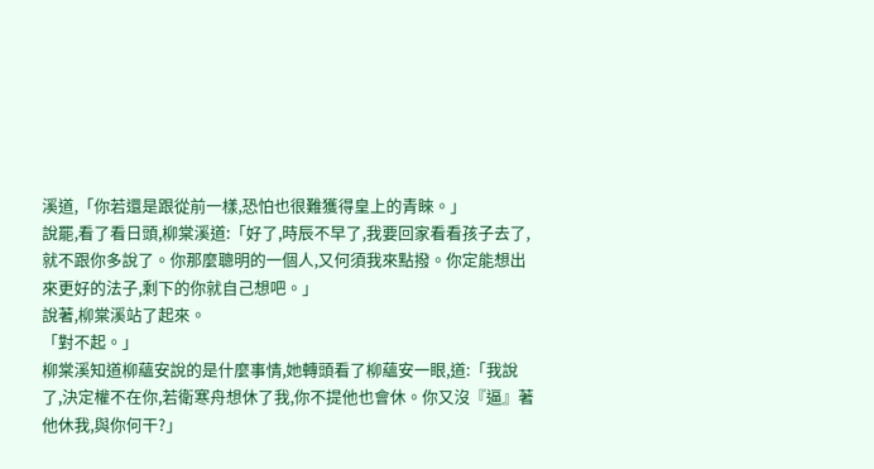溪道,「你若還是跟從前一樣,恐怕也很難獲得皇上的青睞。」
說罷,看了看日頭,柳棠溪道:「好了,時辰不早了,我要回家看看孩子去了,就不跟你多說了。你那麼聰明的一個人,又何須我來點撥。你定能想出來更好的法子,剩下的你就自己想吧。」
說著,柳棠溪站了起來。
「對不起。」
柳棠溪知道柳蘊安說的是什麼事情,她轉頭看了柳蘊安一眼,道:「我說了,決定權不在你,若衛寒舟想休了我,你不提他也會休。你又沒『逼』著他休我,與你何干?」